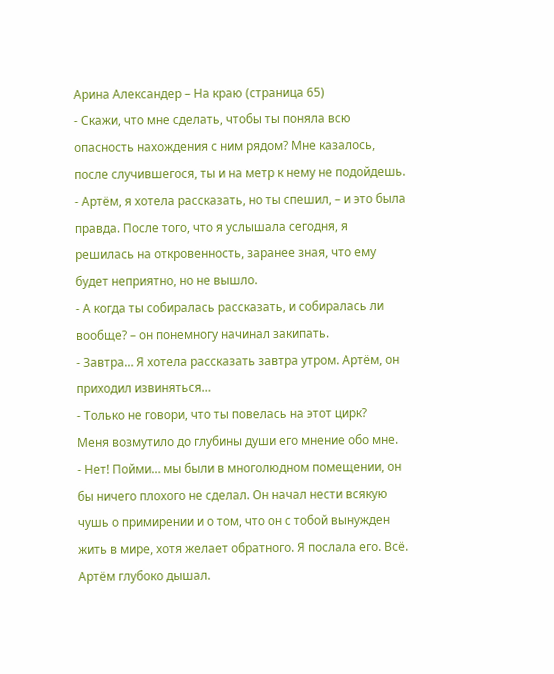Арина Александер – На краю (страница 65)
- Скажи, что мне сделать, чтобы ты поняла всю опасность нахождения с ним рядом? Мне казалось, после случившегося, ты и на метр к нему не подойдешь.
- Артём, я хотела рассказать, но ты спешил, – и это была правда. После того, что я услышала сегодня, я решилась на откровенность, заранее зная, что ему будет неприятно, но не вышло.
- А когда ты собиралась рассказать, и собиралась ли вообще? – он понемногу начинал закипать.
- Завтра… Я хотела рассказать завтра утром. Артём, он приходил извиняться…
- Только не говори, что ты повелась на этот цирк?
Меня возмутило до глубины души его мнение обо мне.
- Нет! Пойми… мы были в многолюдном помещении, он бы ничего плохого не сделал. Он начал нести всякую чушь о примирении и о том, что он с тобой вынужден жить в мире, хотя желает обратного. Я послала его. Всё.
Артём глубоко дышал.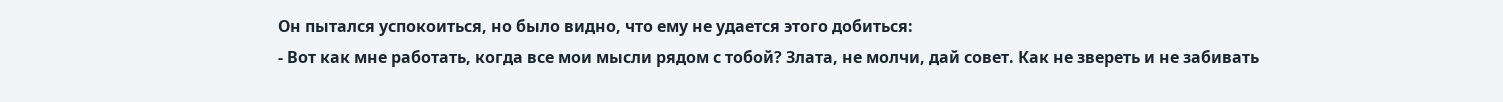Он пытался успокоиться, но было видно, что ему не удается этого добиться:
- Вот как мне работать, когда все мои мысли рядом с тобой? Злата, не молчи, дай совет. Как не звереть и не забивать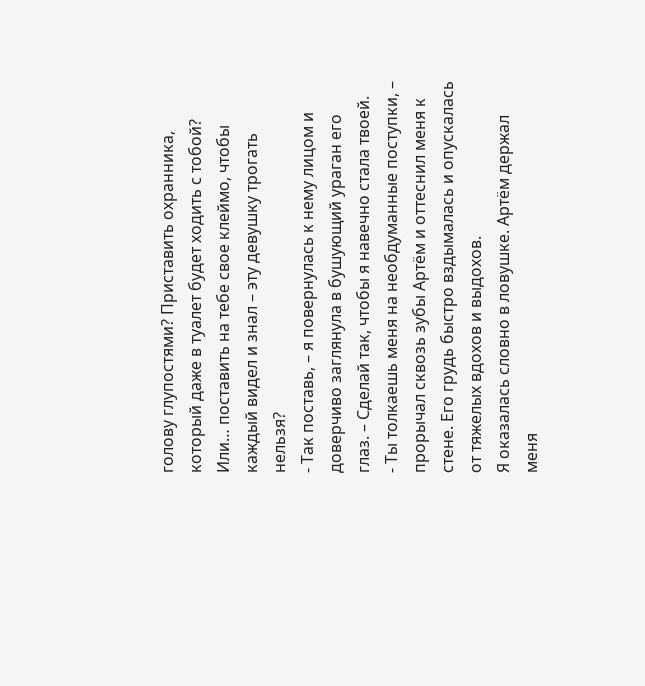голову глупостями? Приставить охранника, который даже в туалет будет ходить с тобой? Или… поставить на тебе свое клеймо, чтобы каждый видел и знал – эту девушку трогать нельзя?
- Так поставь, – я повернулась к нему лицом и доверчиво заглянула в бушующий ураган его глаз. – Сделай так, чтобы я навечно стала твоей.
- Ты толкаешь меня на необдуманные поступки, – прорычал сквозь зубы Артём и оттеснил меня к стене. Его грудь быстро вздымалась и опускалась от тяжелых вдохов и выдохов.
Я оказалась словно в ловушке. Артём держал меня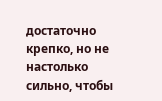достаточно крепко, но не настолько сильно, чтобы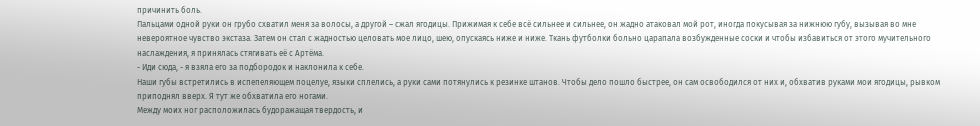причинить боль.
Пальцами одной руки он грубо схватил меня за волосы, а другой – сжал ягодицы. Прижимая к себе всё сильнее и сильнее, он жадно атаковал мой рот, иногда покусывая за нижнюю губу, вызывая во мне невероятное чувство экстаза. Затем он стал с жадностью целовать мое лицо, шею, опускаясь ниже и ниже. Ткань футболки больно царапала возбужденные соски и чтобы избавиться от этого мучительного наслаждения, я принялась стягивать её с Артёма.
- Иди сюда, - я взяла его за подбородок и наклонила к себе.
Наши губы встретились в испепеляющем поцелуе, языки сплелись, а руки сами потянулись к резинке штанов. Чтобы дело пошло быстрее, он сам освободился от них и, обхватив руками мои ягодицы, рывком приподнял вверх. Я тут же обхватила его ногами.
Между моих ног расположилась будоражащая твердость, и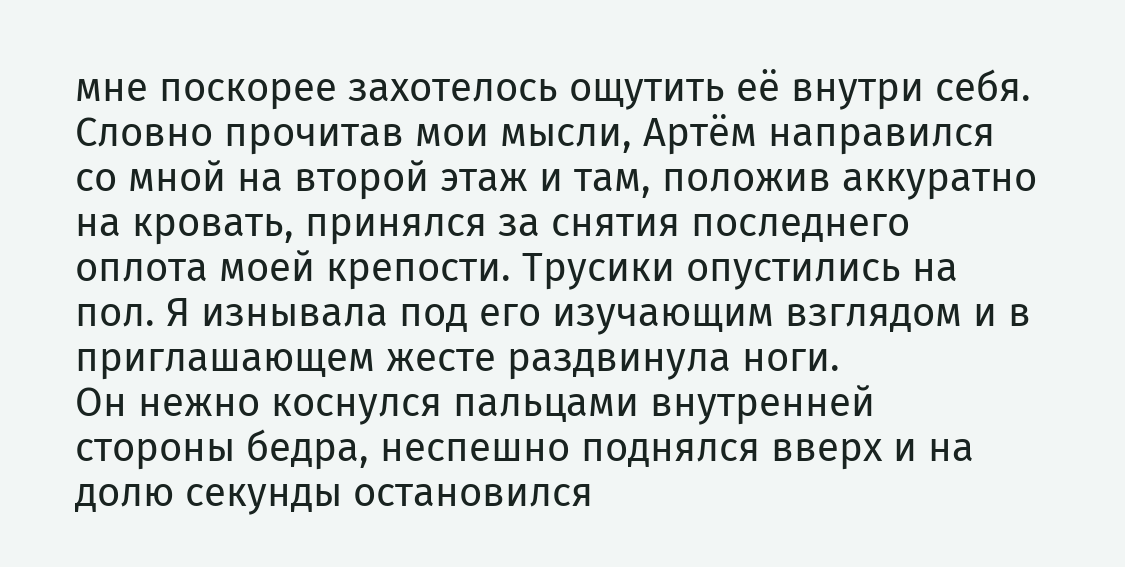мне поскорее захотелось ощутить её внутри себя. Словно прочитав мои мысли, Артём направился со мной на второй этаж и там, положив аккуратно на кровать, принялся за снятия последнего оплота моей крепости. Трусики опустились на пол. Я изнывала под его изучающим взглядом и в приглашающем жесте раздвинула ноги.
Он нежно коснулся пальцами внутренней стороны бедра, неспешно поднялся вверх и на долю секунды остановился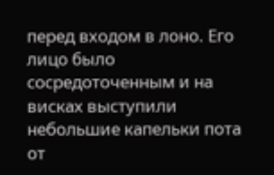перед входом в лоно. Его лицо было сосредоточенным и на висках выступили небольшие капельки пота от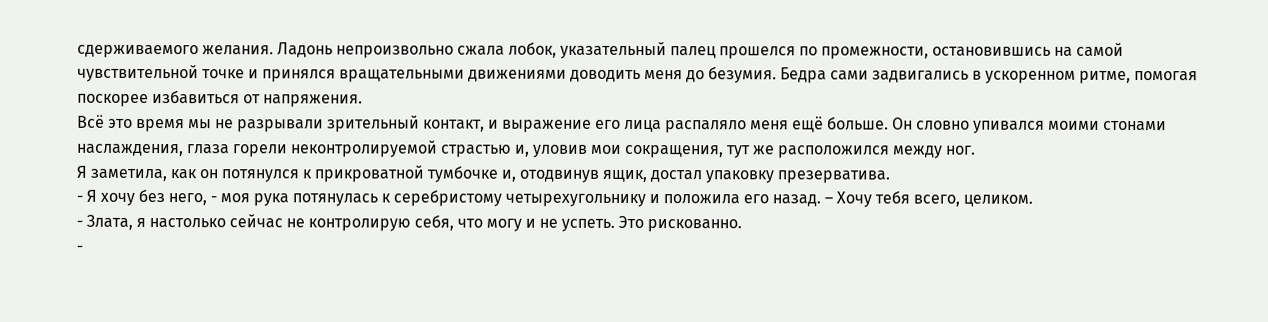сдерживаемого желания. Ладонь непроизвольно сжала лобок, указательный палец прошелся по промежности, остановившись на самой чувствительной точке и принялся вращательными движениями доводить меня до безумия. Бедра сами задвигались в ускоренном ритме, помогая поскорее избавиться от напряжения.
Всё это время мы не разрывали зрительный контакт, и выражение его лица распаляло меня ещё больше. Он словно упивался моими стонами наслаждения, глаза горели неконтролируемой страстью и, уловив мои сокращения, тут же расположился между ног.
Я заметила, как он потянулся к прикроватной тумбочке и, отодвинув ящик, достал упаковку презерватива.
- Я хочу без него, - моя рука потянулась к серебристому четырехугольнику и положила его назад. – Хочу тебя всего, целиком.
- Злата, я настолько сейчас не контролирую себя, что могу и не успеть. Это рискованно.
-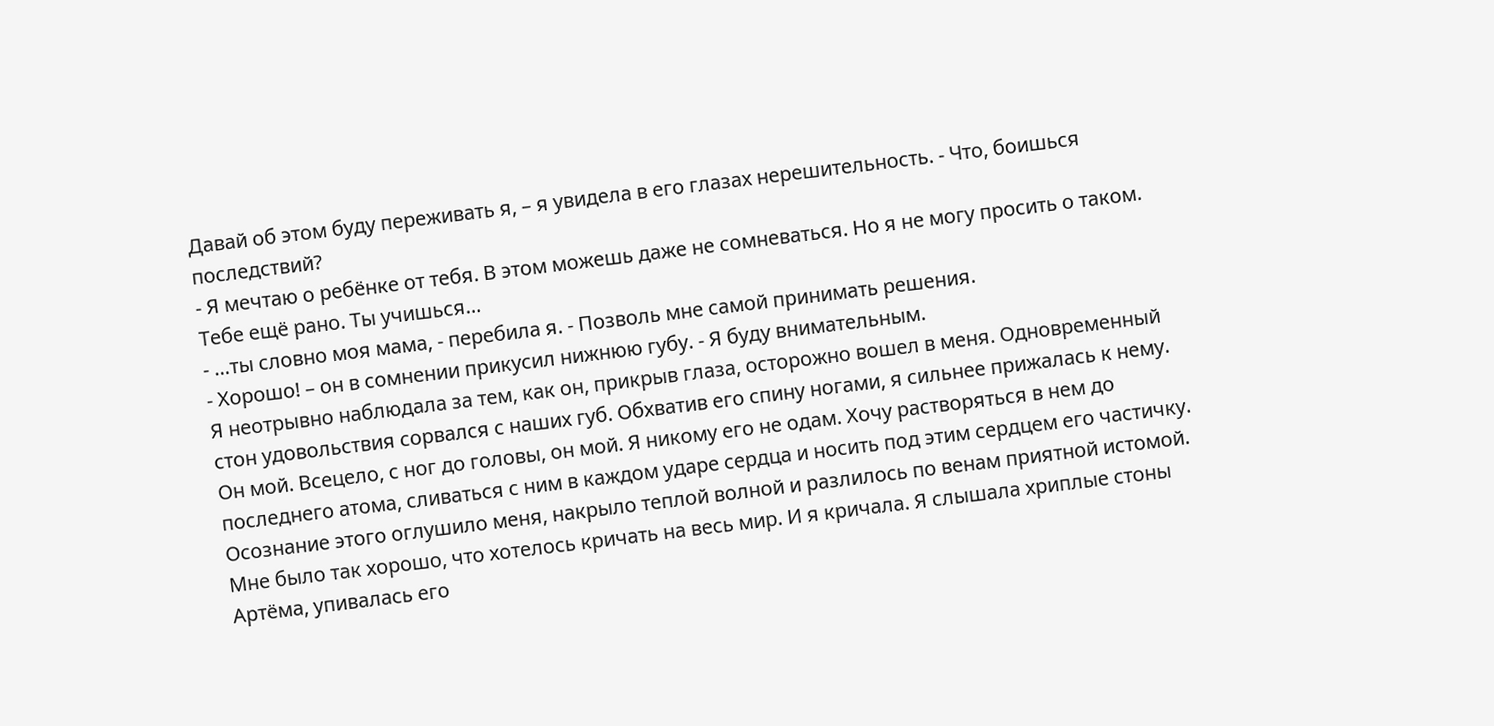Давай об этом буду переживать я, – я увидела в его глазах нерешительность. - Что, боишься последствий?
- Я мечтаю о ребёнке от тебя. В этом можешь даже не сомневаться. Но я не могу просить о таком. Тебе ещё рано. Ты учишься…
- …ты словно моя мама, - перебила я. - Позволь мне самой принимать решения.
- Хорошо! – он в сомнении прикусил нижнюю губу. - Я буду внимательным.
Я неотрывно наблюдала за тем, как он, прикрыв глаза, осторожно вошел в меня. Одновременный стон удовольствия сорвался с наших губ. Обхватив его спину ногами, я сильнее прижалась к нему.
Он мой. Всецело, с ног до головы, он мой. Я никому его не одам. Хочу растворяться в нем до последнего атома, сливаться с ним в каждом ударе сердца и носить под этим сердцем его частичку. Осознание этого оглушило меня, накрыло теплой волной и разлилось по венам приятной истомой.
Мне было так хорошо, что хотелось кричать на весь мир. И я кричала. Я слышала хриплые стоны Артёма, упивалась его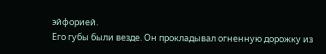эйфорией.
Его губы были везде. Он прокладывал огненную дорожку из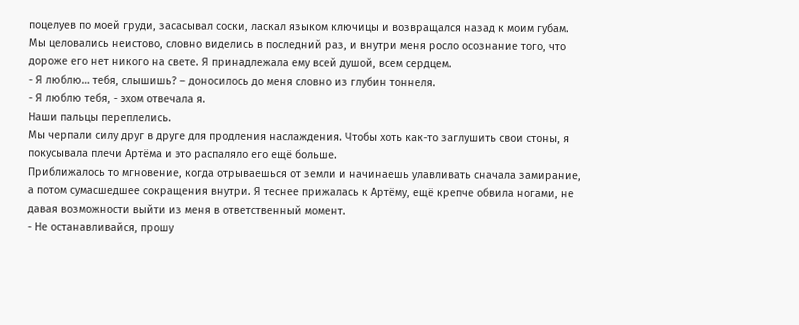поцелуев по моей груди, засасывал соски, ласкал языком ключицы и возвращался назад к моим губам. Мы целовались неистово, словно виделись в последний раз, и внутри меня росло осознание того, что дороже его нет никого на свете. Я принадлежала ему всей душой, всем сердцем.
- Я люблю… тебя, слышишь? – доносилось до меня словно из глубин тоннеля.
- Я люблю тебя, - эхом отвечала я.
Наши пальцы переплелись.
Мы черпали силу друг в друге для продления наслаждения. Чтобы хоть как-то заглушить свои стоны, я покусывала плечи Артёма и это распаляло его ещё больше.
Приближалось то мгновение, когда отрываешься от земли и начинаешь улавливать сначала замирание, а потом сумасшедшее сокращения внутри. Я теснее прижалась к Артёму, ещё крепче обвила ногами, не давая возможности выйти из меня в ответственный момент.
- Не останавливайся, прошу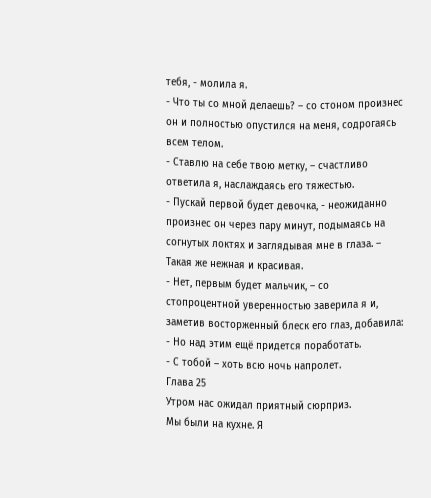тебя, - молила я.
- Что ты со мной делаешь? – со стоном произнес он и полностью опустился на меня, содрогаясь всем телом.
- Ставлю на себе твою метку, – счастливо ответила я, наслаждаясь его тяжестью.
- Пускай первой будет девочка, - неожиданно произнес он через пару минут, подымаясь на согнутых локтях и заглядывая мне в глаза. – Такая же нежная и красивая.
- Нет, первым будет мальчик, – со стопроцентной уверенностью заверила я и, заметив восторженный блеск его глаз, добавила: - Но над этим ещё придется поработать.
- С тобой – хоть всю ночь напролет.
Глава 25
Утром нас ожидал приятный сюрприз.
Мы были на кухне. Я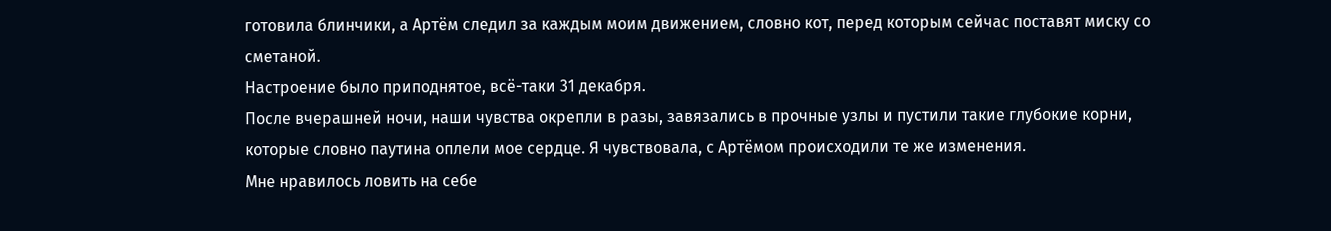готовила блинчики, а Артём следил за каждым моим движением, словно кот, перед которым сейчас поставят миску со сметаной.
Настроение было приподнятое, всё-таки 31 декабря.
После вчерашней ночи, наши чувства окрепли в разы, завязались в прочные узлы и пустили такие глубокие корни, которые словно паутина оплели мое сердце. Я чувствовала, с Артёмом происходили те же изменения.
Мне нравилось ловить на себе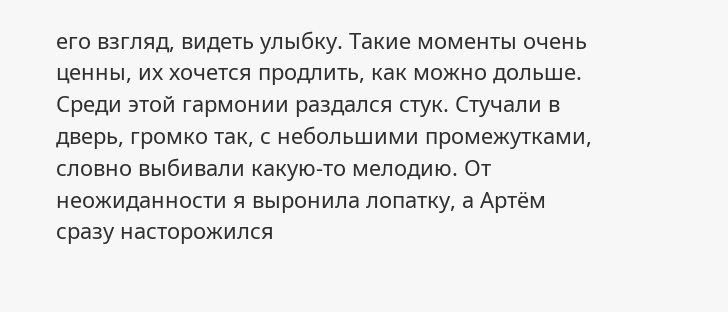его взгляд, видеть улыбку. Такие моменты очень ценны, их хочется продлить, как можно дольше.
Среди этой гармонии раздался стук. Стучали в дверь, громко так, с небольшими промежутками, словно выбивали какую-то мелодию. От неожиданности я выронила лопатку, а Артём сразу насторожился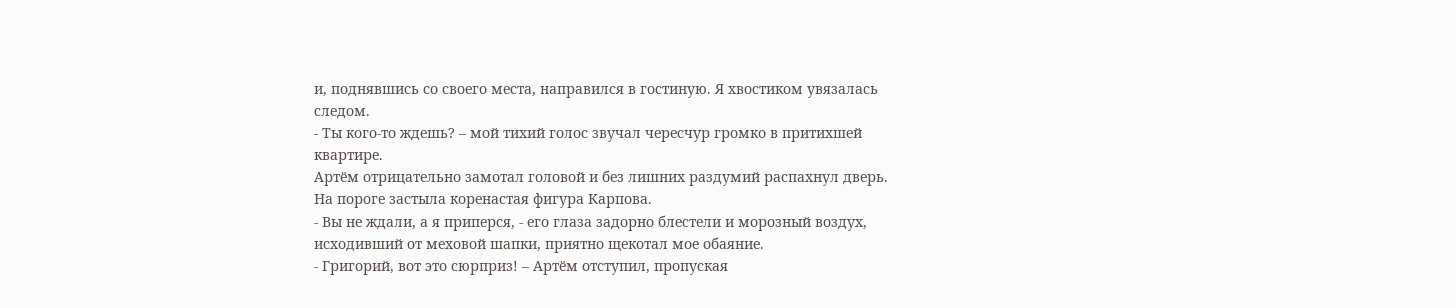и, поднявшись со своего места, направился в гостиную. Я хвостиком увязалась следом.
- Ты кого-то ждешь? – мой тихий голос звучал чересчур громко в притихшей квартире.
Артём отрицательно замотал головой и без лишних раздумий распахнул дверь. На пороге застыла коренастая фигура Карпова.
- Вы не ждали, а я приперся, - его глаза задорно блестели и морозный воздух, исходивший от меховой шапки, приятно щекотал мое обаяние.
- Григорий, вот это сюрприз! – Артём отступил, пропуская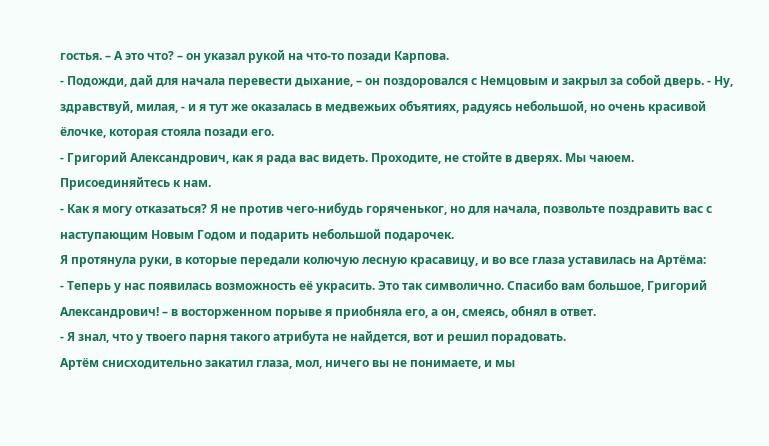гостья. – А это что? – он указал рукой на что-то позади Карпова.
- Подожди, дай для начала перевести дыхание, – он поздоровался с Немцовым и закрыл за собой дверь. - Ну, здравствуй, милая, - и я тут же оказалась в медвежьих объятиях, радуясь небольшой, но очень красивой ёлочке, которая стояла позади его.
- Григорий Александрович, как я рада вас видеть. Проходите, не стойте в дверях. Мы чаюем. Присоединяйтесь к нам.
- Как я могу отказаться? Я не против чего-нибудь горяченьког, но для начала, позвольте поздравить вас с наступающим Новым Годом и подарить небольшой подарочек.
Я протянула руки, в которые передали колючую лесную красавицу, и во все глаза уставилась на Артёма:
- Теперь у нас появилась возможность её украсить. Это так символично. Спасибо вам большое, Григорий Александрович! – в восторженном порыве я приобняла его, а он, смеясь, обнял в ответ.
- Я знал, что у твоего парня такого атрибута не найдется, вот и решил порадовать.
Артём снисходительно закатил глаза, мол, ничего вы не понимаете, и мы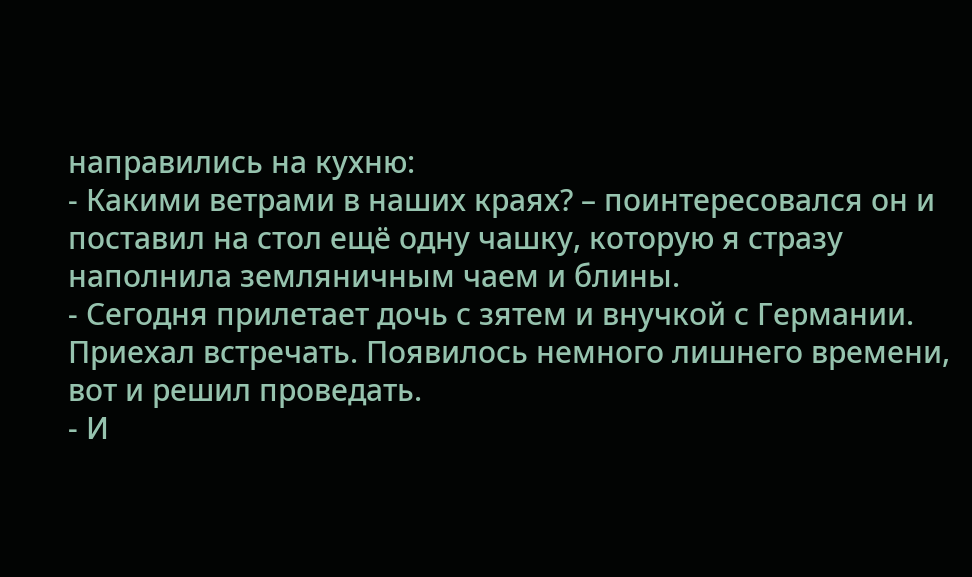направились на кухню:
- Какими ветрами в наших краях? – поинтересовался он и поставил на стол ещё одну чашку, которую я стразу наполнила земляничным чаем и блины.
- Сегодня прилетает дочь с зятем и внучкой с Германии. Приехал встречать. Появилось немного лишнего времени, вот и решил проведать.
- И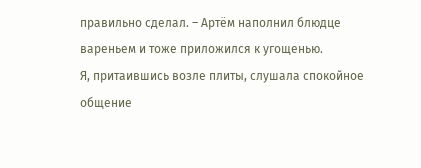правильно сделал. – Артём наполнил блюдце вареньем и тоже приложился к угощенью.
Я, притаившись возле плиты, слушала спокойное общение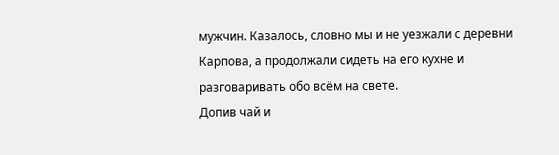мужчин. Казалось, словно мы и не уезжали с деревни Карпова, а продолжали сидеть на его кухне и разговаривать обо всём на свете.
Допив чай и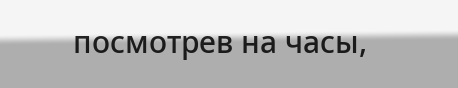посмотрев на часы,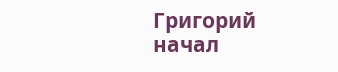Григорий начал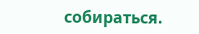собираться.